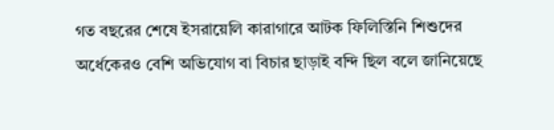গত বছরের শেষে ইসরায়েলি কারাগারে আটক ফিলিস্তিনি শিশুদের অর্ধেকেরও বেশি অভিযোগ বা বিচার ছাড়াই বন্দি ছিল বলে জানিয়েছে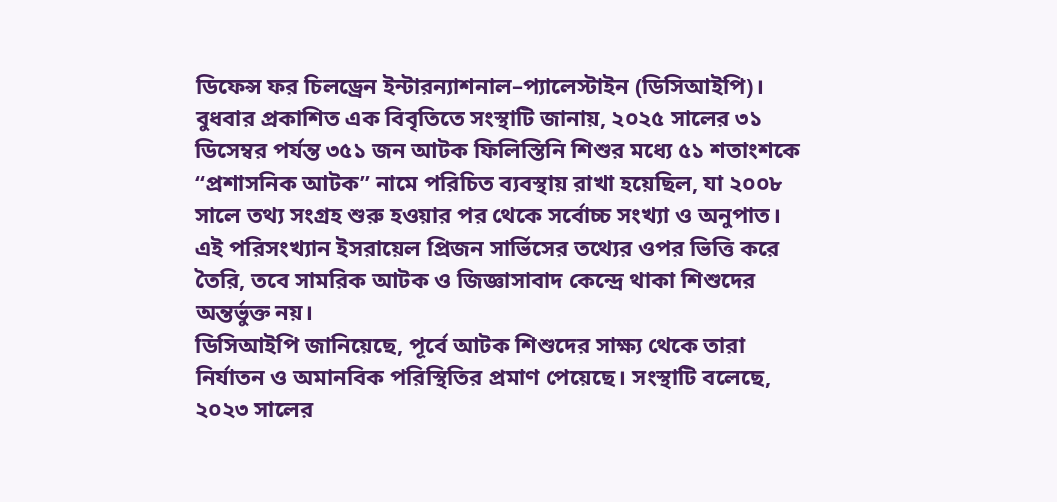ডিফেন্স ফর চিলড্রেন ইন্টারন্যাশনাল–প্যালেস্টাইন (ডিসিআইপি)। বুধবার প্রকাশিত এক বিবৃতিতে সংস্থাটি জানায়, ২০২৫ সালের ৩১ ডিসেম্বর পর্যন্ত ৩৫১ জন আটক ফিলিস্তিনি শিশুর মধ্যে ৫১ শতাংশকে “প্রশাসনিক আটক” নামে পরিচিত ব্যবস্থায় রাখা হয়েছিল, যা ২০০৮ সালে তথ্য সংগ্রহ শুরু হওয়ার পর থেকে সর্বোচ্চ সংখ্যা ও অনুপাত। এই পরিসংখ্যান ইসরায়েল প্রিজন সার্ভিসের তথ্যের ওপর ভিত্তি করে তৈরি, তবে সামরিক আটক ও জিজ্ঞাসাবাদ কেন্দ্রে থাকা শিশুদের অন্তর্ভুক্ত নয়।
ডিসিআইপি জানিয়েছে, পূর্বে আটক শিশুদের সাক্ষ্য থেকে তারা নির্যাতন ও অমানবিক পরিস্থিতির প্রমাণ পেয়েছে। সংস্থাটি বলেছে, ২০২৩ সালের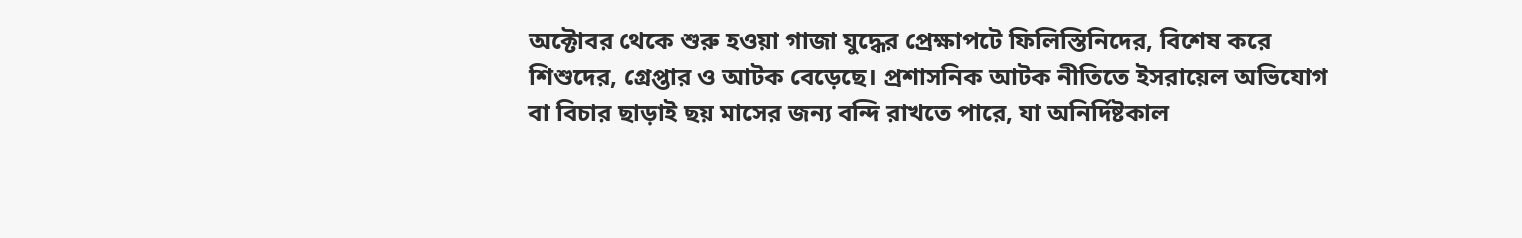অক্টোবর থেকে শুরু হওয়া গাজা যুদ্ধের প্রেক্ষাপটে ফিলিস্তিনিদের, বিশেষ করে শিশুদের, গ্রেপ্তার ও আটক বেড়েছে। প্রশাসনিক আটক নীতিতে ইসরায়েল অভিযোগ বা বিচার ছাড়াই ছয় মাসের জন্য বন্দি রাখতে পারে, যা অনির্দিষ্টকাল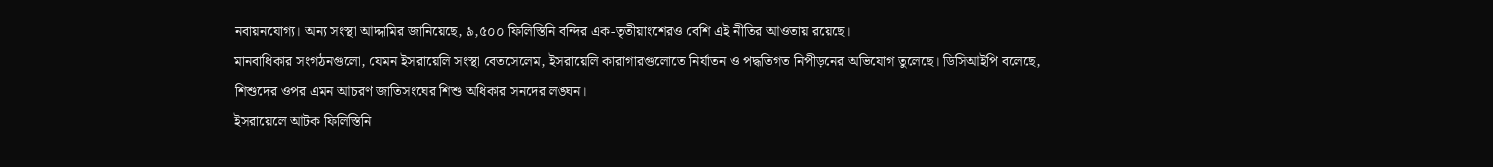নবায়নযোগ্য। অন্য সংস্থা আদ্দামির জানিয়েছে, ৯,৫০০ ফিলিস্তিনি বন্দির এক-তৃতীয়াংশেরও বেশি এই নীতির আওতায় রয়েছে।
মানবাধিকার সংগঠনগুলো, যেমন ইসরায়েলি সংস্থা বেতসেলেম, ইসরায়েলি কারাগারগুলোতে নির্যাতন ও পদ্ধতিগত নিপীড়নের অভিযোগ তুলেছে। ডিসিআইপি বলেছে, শিশুদের ওপর এমন আচরণ জাতিসংঘের শিশু অধিকার সনদের লঙ্ঘন।
ইসরায়েলে আটক ফিলিস্তিনি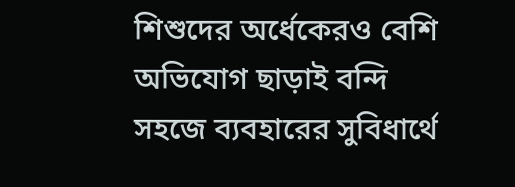শিশুদের অর্ধেকেরও বেশি অভিযোগ ছাড়াই বন্দি
সহজে ব্যবহারের সুবিধার্থে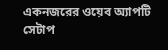একনজরের ওয়েব অ্যাপটি সেটাপ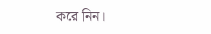করে নিন।